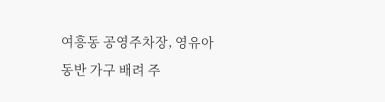여흥동 공영주차장, 영유아 동반 가구 배려 주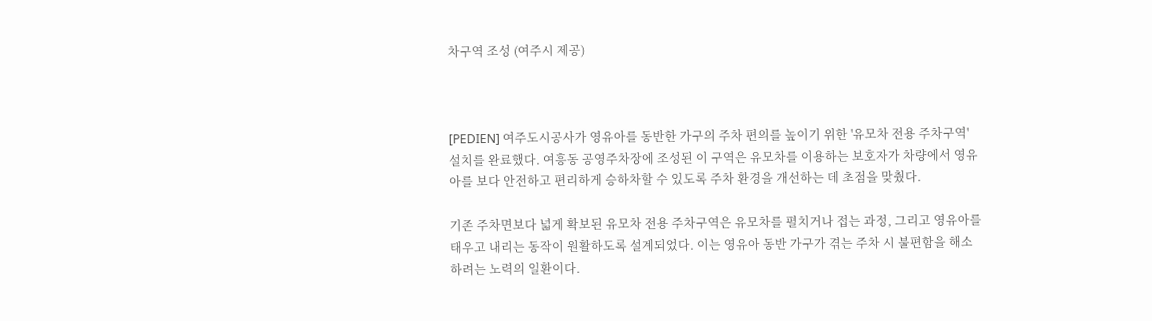차구역 조성 (여주시 제공)



[PEDIEN] 여주도시공사가 영유아를 동반한 가구의 주차 편의를 높이기 위한 '유모차 전용 주차구역' 설치를 완료했다. 여흥동 공영주차장에 조성된 이 구역은 유모차를 이용하는 보호자가 차량에서 영유아를 보다 안전하고 편리하게 승하차할 수 있도록 주차 환경을 개선하는 데 초점을 맞췄다.

기존 주차면보다 넓게 확보된 유모차 전용 주차구역은 유모차를 펼치거나 접는 과정, 그리고 영유아를 태우고 내리는 동작이 원활하도록 설계되었다. 이는 영유아 동반 가구가 겪는 주차 시 불편함을 해소하려는 노력의 일환이다.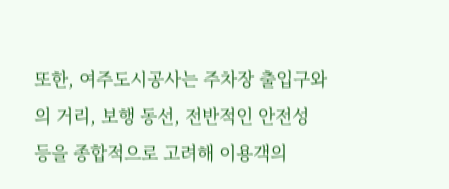또한, 여주도시공사는 주차장 출입구와의 거리, 보행 동선, 전반적인 안전성 등을 종합적으로 고려해 이용객의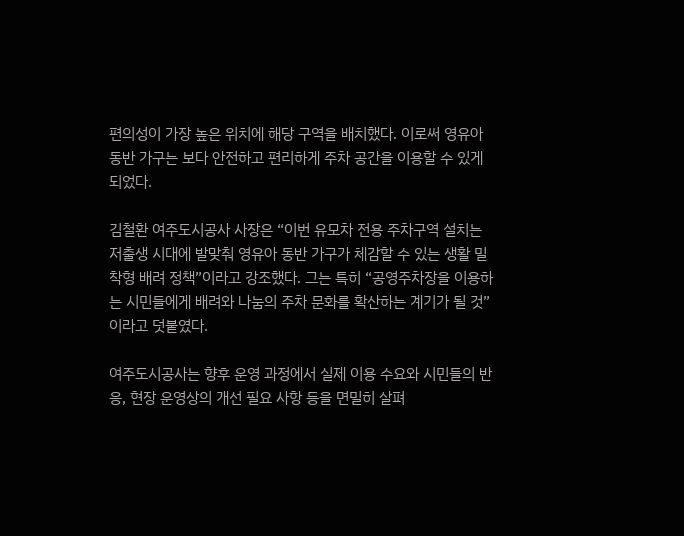편의성이 가장 높은 위치에 해당 구역을 배치했다. 이로써 영유아 동반 가구는 보다 안전하고 편리하게 주차 공간을 이용할 수 있게 되었다.

김철환 여주도시공사 사장은 “이번 유모차 전용 주차구역 설치는 저출생 시대에 발맞춰 영유아 동반 가구가 체감할 수 있는 생활 밀착형 배려 정책”이라고 강조했다. 그는 특히 “공영주차장을 이용하는 시민들에게 배려와 나눔의 주차 문화를 확산하는 계기가 될 것”이라고 덧붙였다.

여주도시공사는 향후 운영 과정에서 실제 이용 수요와 시민들의 반응, 현장 운영상의 개선 필요 사항 등을 면밀히 살펴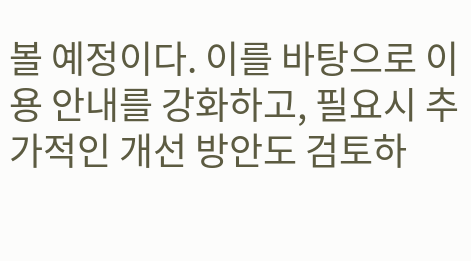볼 예정이다. 이를 바탕으로 이용 안내를 강화하고, 필요시 추가적인 개선 방안도 검토하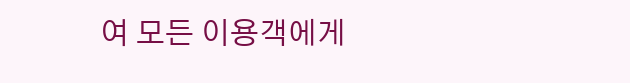여 모든 이용객에게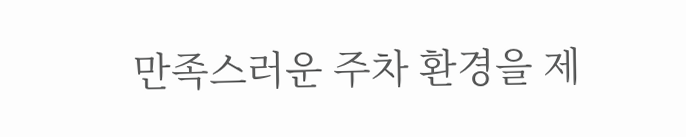만족스러운 주차 환경을 제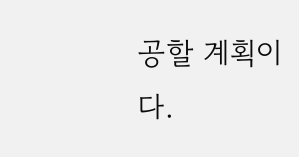공할 계획이다.